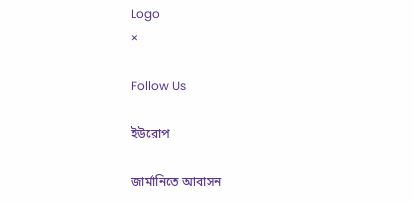Logo
×

Follow Us

ইউরোপ

জার্মানিতে আবাসন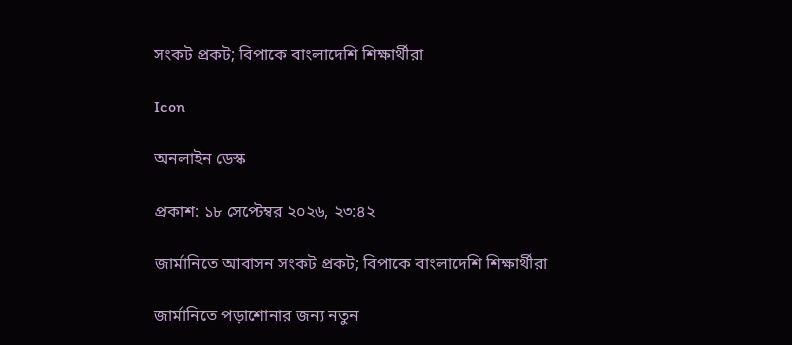সংকট প্রকট; বিপাকে বাংলাদেশি শিক্ষার্থীরা

Icon

অনলাইন ডেস্ক

প্রকাশ: ১৮ সেপ্টেম্বর ২০২৬, ২৩:৪২

জার্মানিতে আবাসন সংকট প্রকট; বিপাকে বাংলাদেশি শিক্ষার্থীরা

জার্মানিতে পড়াশোনার জন্য নতুন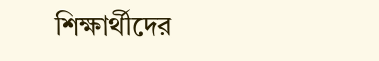শিক্ষার্থীদের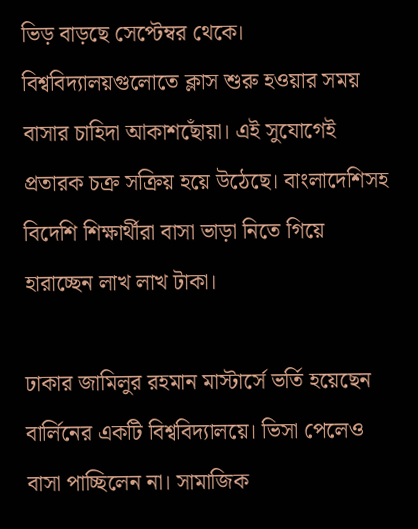ভিড় বাড়ছে সেপ্টেম্বর থেকে। বিশ্ববিদ্যালয়গুলোতে ক্লাস শুরু হওয়ার সময় বাসার চাহিদা আকাশছোঁয়া। এই সুযোগেই প্রতারক চক্র সক্রিয় হয়ে উঠেছে। বাংলাদেশিসহ বিদেশি শিক্ষার্থীরা বাসা ভাড়া নিতে গিয়ে হারাচ্ছেন লাখ লাখ টাকা।

ঢাকার জামিলুর রহমান মাস্টার্সে ভর্তি হয়েছেন বার্লিনের একটি বিশ্ববিদ্যালয়ে। ভিসা পেলেও বাসা পাচ্ছিলেন না। সামাজিক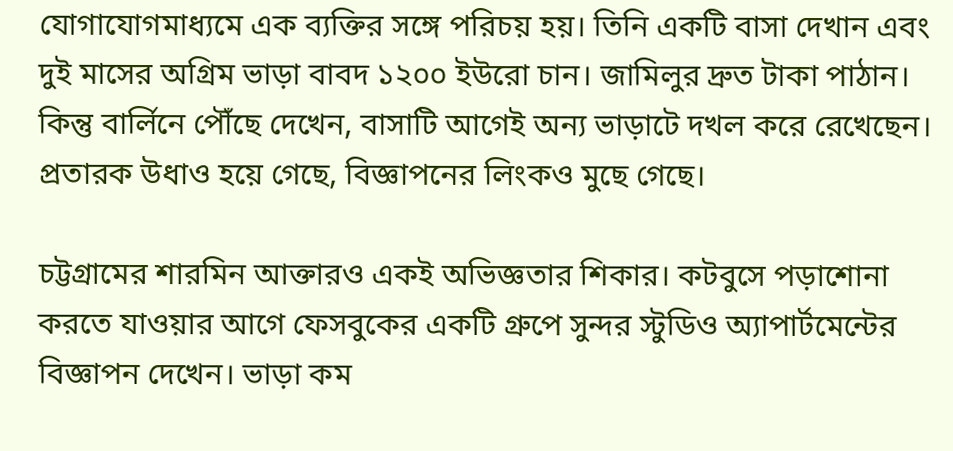যোগাযোগমাধ্যমে এক ব্যক্তির সঙ্গে পরিচয় হয়। তিনি একটি বাসা দেখান এবং দুই মাসের অগ্রিম ভাড়া বাবদ ১২০০ ইউরো চান। জামিলুর দ্রুত টাকা পাঠান। কিন্তু বার্লিনে পৌঁছে দেখেন, বাসাটি আগেই অন্য ভাড়াটে দখল করে রেখেছেন। প্রতারক উধাও হয়ে গেছে, বিজ্ঞাপনের লিংকও মুছে গেছে।

চট্টগ্রামের শারমিন আক্তারও একই অভিজ্ঞতার শিকার। কটবুসে পড়াশোনা করতে যাওয়ার আগে ফেসবুকের একটি গ্রুপে সুন্দর স্টুডিও অ্যাপার্টমেন্টের বিজ্ঞাপন দেখেন। ভাড়া কম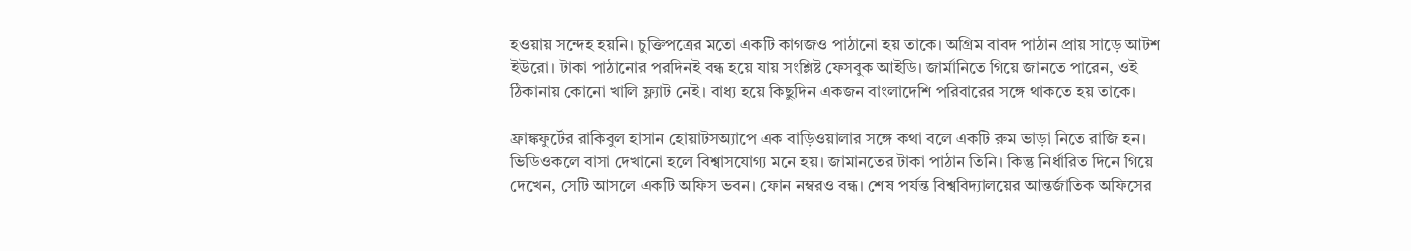হওয়ায় সন্দেহ হয়নি। চুক্তিপত্রের মতো একটি কাগজও পাঠানো হয় তাকে। অগ্রিম বাবদ পাঠান প্রায় সাড়ে আটশ ইউরো। টাকা পাঠানোর পরদিনই বন্ধ হয়ে যায় সংশ্লিষ্ট ফেসবুক আইডি। জার্মানিতে গিয়ে জানতে পারেন, ওই ঠিকানায় কোনো খালি ফ্ল্যাট নেই। বাধ্য হয়ে কিছুদিন একজন বাংলাদেশি পরিবারের সঙ্গে থাকতে হয় তাকে।

ফ্রাঙ্কফুর্টের রাকিবুল হাসান হোয়াটসঅ্যাপে এক বাড়িওয়ালার সঙ্গে কথা বলে একটি রুম ভাড়া নিতে রাজি হন। ভিডিওকলে বাসা দেখানো হলে বিশ্বাসযোগ্য মনে হয়। জামানতের টাকা পাঠান তিনি। কিন্তু নির্ধারিত দিনে গিয়ে দেখেন, সেটি আসলে একটি অফিস ভবন। ফোন নম্বরও বন্ধ। শেষ পর্যন্ত বিশ্ববিদ্যালয়ের আন্তর্জাতিক অফিসের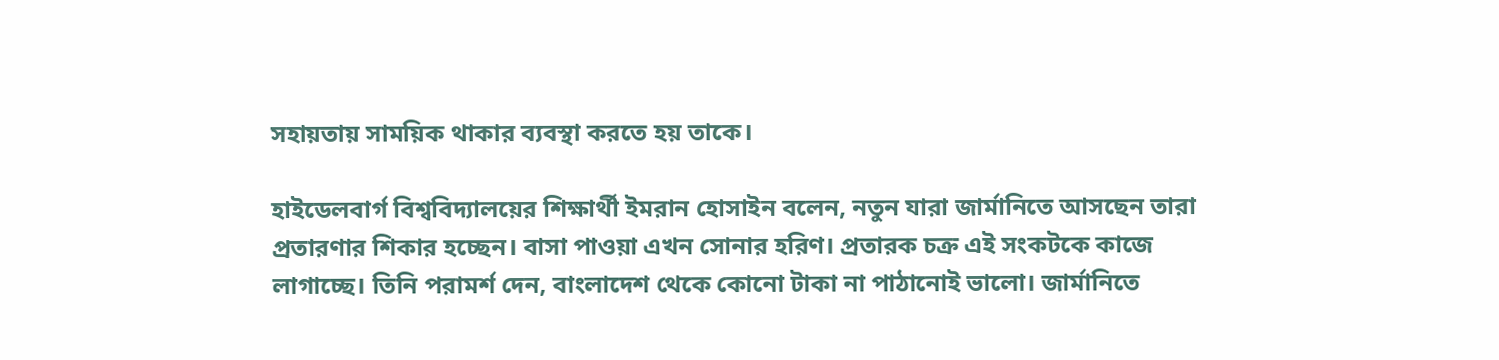সহায়তায় সাময়িক থাকার ব্যবস্থা করতে হয় তাকে।

হাইডেলবার্গ বিশ্ববিদ্যালয়ের শিক্ষার্থী ইমরান হোসাইন বলেন, নতুন যারা জার্মানিতে আসছেন তারা প্রতারণার শিকার হচ্ছেন। বাসা পাওয়া এখন সোনার হরিণ। প্রতারক চক্র এই সংকটকে কাজে লাগাচ্ছে। তিনি পরামর্শ দেন, বাংলাদেশ থেকে কোনো টাকা না পাঠানোই ভালো। জার্মানিতে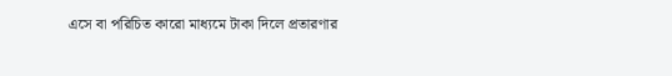এসে বা পরিচিত কারো মাধ্যমে টাকা দিলে প্রতারণার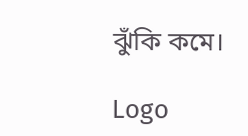ঝুঁকি কমে।

Logo